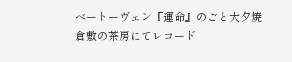ベートーヴェン『運命』のごと大夕焼
倉敷の茶房にてレコード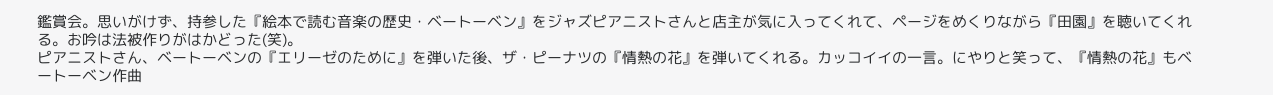鑑賞会。思いがけず、持参した『絵本で読む音楽の歴史・ベートーベン』をジャズピアニストさんと店主が気に入ってくれて、ページをめくりながら『田園』を聴いてくれる。お吟は法被作りがはかどった(笑)。
ピアニストさん、ベートーベンの『エリーゼのために』を弾いた後、ザ・ピーナツの『情熱の花』を弾いてくれる。カッコイイの一言。にやりと笑って、『情熱の花』もベートーベン作曲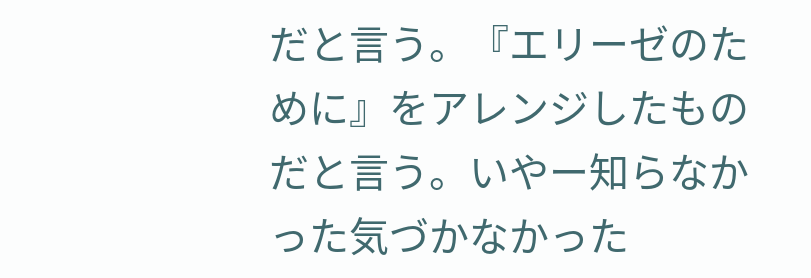だと言う。『エリーゼのために』をアレンジしたものだと言う。いやー知らなかった気づかなかった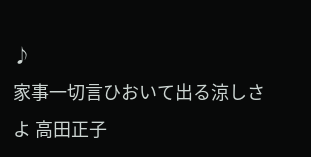♪
家事一切言ひおいて出る涼しさよ 高田正子